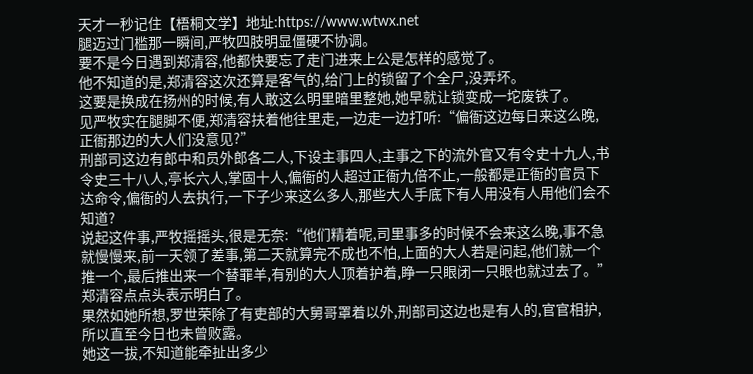天才一秒记住【梧桐文学】地址:https://www.wtwx.net
腿迈过门槛那一瞬间,严牧四肢明显僵硬不协调。
要不是今日遇到郑清容,他都快要忘了走门进来上公是怎样的感觉了。
他不知道的是,郑清容这次还算是客气的,给门上的锁留了个全尸,没弄坏。
这要是换成在扬州的时候,有人敢这么明里暗里整她,她早就让锁变成一坨废铁了。
见严牧实在腿脚不便,郑清容扶着他往里走,一边走一边打听:“偏衙这边每日来这么晚,正衙那边的大人们没意见?”
刑部司这边有郎中和员外郎各二人,下设主事四人,主事之下的流外官又有令史十九人,书令史三十八人,亭长六人,掌固十人,偏衙的人超过正衙九倍不止,一般都是正衙的官员下达命令,偏衙的人去执行,一下子少来这么多人,那些大人手底下有人用没有人用他们会不知道?
说起这件事,严牧摇摇头,很是无奈:“他们精着呢,司里事多的时候不会来这么晚,事不急就慢慢来,前一天领了差事,第二天就算完不成也不怕,上面的大人若是问起,他们就一个推一个,最后推出来一个替罪羊,有别的大人顶着护着,睁一只眼闭一只眼也就过去了。”
郑清容点点头表示明白了。
果然如她所想,罗世荣除了有吏部的大舅哥罩着以外,刑部司这边也是有人的,官官相护,所以直至今日也未曾败露。
她这一拔,不知道能牵扯出多少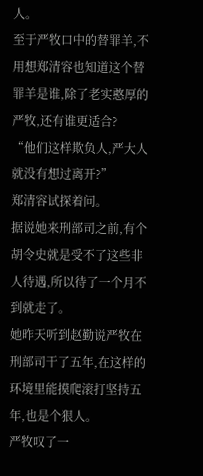人。
至于严牧口中的替罪羊,不用想郑清容也知道这个替罪羊是谁,除了老实憨厚的严牧,还有谁更适合?
“他们这样欺负人,严大人就没有想过离开?”
郑清容试探着问。
据说她来刑部司之前,有个胡令史就是受不了这些非人待遇,所以待了一个月不到就走了。
她昨天听到赵勤说严牧在刑部司干了五年,在这样的环境里能摸爬滚打坚持五年,也是个狠人。
严牧叹了一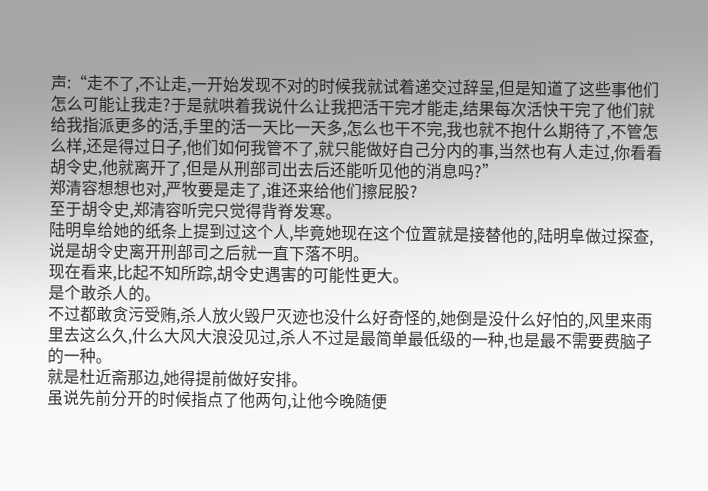声:“走不了,不让走,一开始发现不对的时候我就试着递交过辞呈,但是知道了这些事他们怎么可能让我走?于是就哄着我说什么让我把活干完才能走,结果每次活快干完了他们就给我指派更多的活,手里的活一天比一天多,怎么也干不完,我也就不抱什么期待了,不管怎么样,还是得过日子,他们如何我管不了,就只能做好自己分内的事,当然也有人走过,你看看胡令史,他就离开了,但是从刑部司出去后还能听见他的消息吗?”
郑清容想想也对,严牧要是走了,谁还来给他们擦屁股?
至于胡令史,郑清容听完只觉得背脊发寒。
陆明阜给她的纸条上提到过这个人,毕竟她现在这个位置就是接替他的,陆明阜做过探查,说是胡令史离开刑部司之后就一直下落不明。
现在看来,比起不知所踪,胡令史遇害的可能性更大。
是个敢杀人的。
不过都敢贪污受贿,杀人放火毁尸灭迹也没什么好奇怪的,她倒是没什么好怕的,风里来雨里去这么久,什么大风大浪没见过,杀人不过是最简单最低级的一种,也是最不需要费脑子的一种。
就是杜近斋那边,她得提前做好安排。
虽说先前分开的时候指点了他两句,让他今晚随便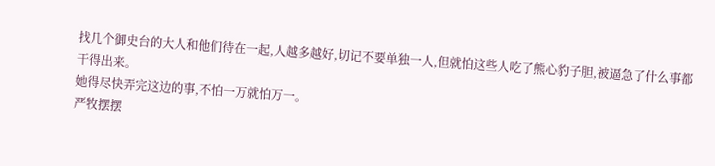找几个御史台的大人和他们待在一起,人越多越好,切记不要单独一人,但就怕这些人吃了熊心豹子胆,被逼急了什么事都干得出来。
她得尽快弄完这边的事,不怕一万就怕万一。
严牧摆摆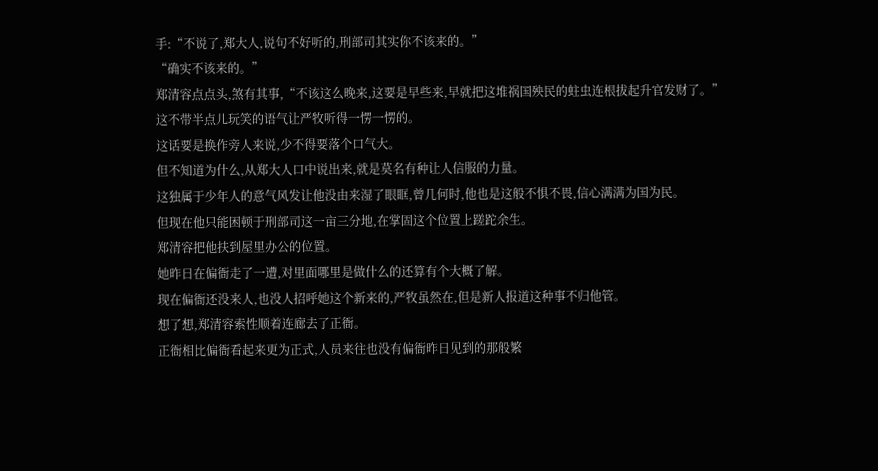手:“不说了,郑大人,说句不好听的,刑部司其实你不该来的。”
“确实不该来的。”
郑清容点点头,煞有其事,“不该这么晚来,这要是早些来,早就把这堆祸国殃民的蛀虫连根拔起升官发财了。”
这不带半点儿玩笑的语气让严牧听得一愣一愣的。
这话要是换作旁人来说,少不得要落个口气大。
但不知道为什么,从郑大人口中说出来,就是莫名有种让人信服的力量。
这独属于少年人的意气风发让他没由来湿了眼眶,曾几何时,他也是这般不惧不畏,信心满满为国为民。
但现在他只能困顿于刑部司这一亩三分地,在掌固这个位置上蹉跎余生。
郑清容把他扶到屋里办公的位置。
她昨日在偏衙走了一遭,对里面哪里是做什么的还算有个大概了解。
现在偏衙还没来人,也没人招呼她这个新来的,严牧虽然在,但是新人报道这种事不归他管。
想了想,郑清容索性顺着连廊去了正衙。
正衙相比偏衙看起来更为正式,人员来往也没有偏衙昨日见到的那般繁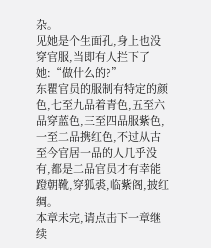杂。
见她是个生面孔,身上也没穿官服,当即有人拦下了她:“做什么的?”
东瞿官员的服制有特定的颜色,七至九品着青色,五至六品穿蓝色,三至四品服紫色,一至二品携红色,不过从古至今官居一品的人几乎没有,都是二品官员才有幸能蹬朝靴,穿狐裘,临紫阁,披红绸。
本章未完,请点击下一章继续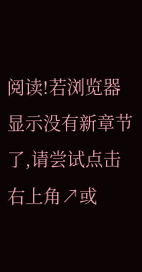阅读!若浏览器显示没有新章节了,请尝试点击右上角↗或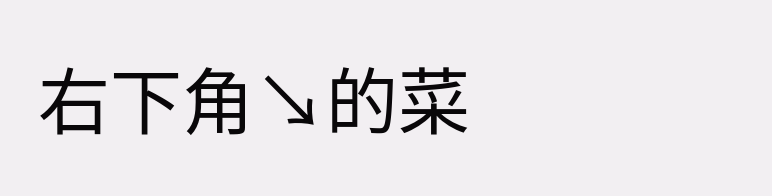右下角↘的菜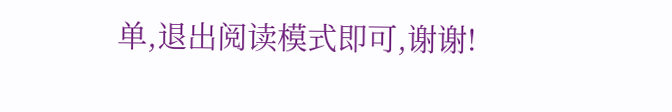单,退出阅读模式即可,谢谢!